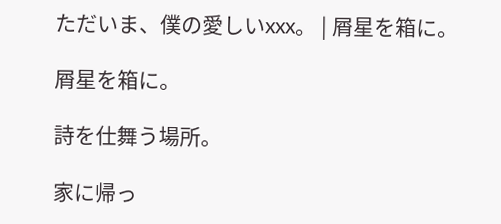ただいま、僕の愛しいxxx。 | 屑星を箱に。

屑星を箱に。

詩を仕舞う場所。

家に帰っ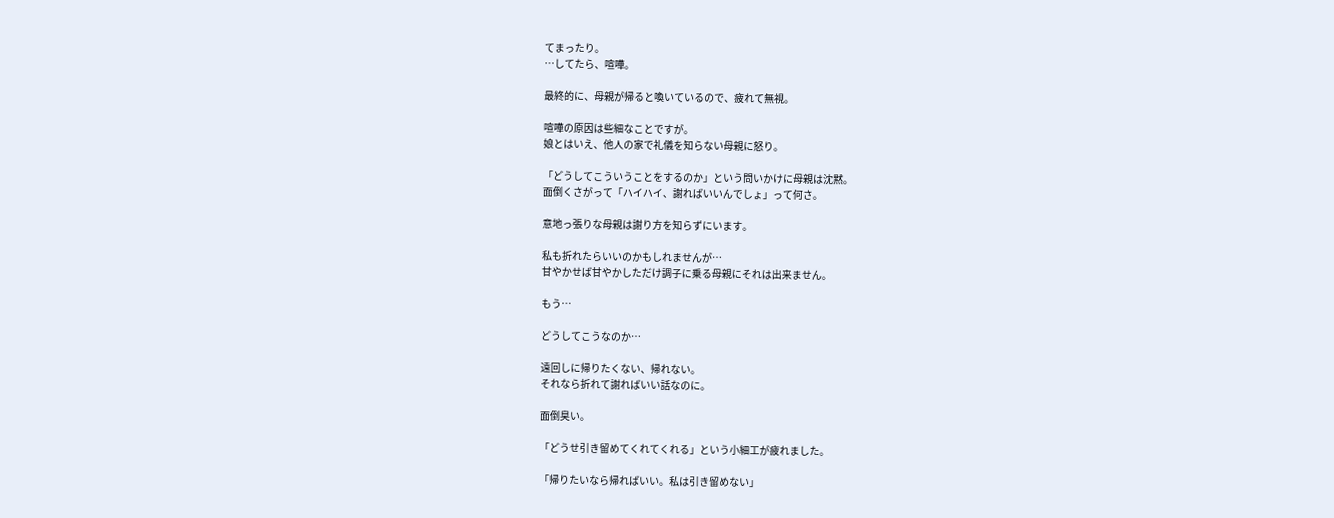てまったり。
…してたら、喧嘩。

最終的に、母親が帰ると喚いているので、疲れて無視。

喧嘩の原因は些細なことですが。
娘とはいえ、他人の家で礼儀を知らない母親に怒り。

「どうしてこういうことをするのか」という問いかけに母親は沈黙。
面倒くさがって「ハイハイ、謝ればいいんでしょ」って何さ。

意地っ張りな母親は謝り方を知らずにいます。

私も折れたらいいのかもしれませんが…
甘やかせば甘やかしただけ調子に乗る母親にそれは出来ません。

もう…

どうしてこうなのか…

遠回しに帰りたくない、帰れない。
それなら折れて謝ればいい話なのに。

面倒臭い。

「どうせ引き留めてくれてくれる」という小細工が疲れました。

「帰りたいなら帰ればいい。私は引き留めない」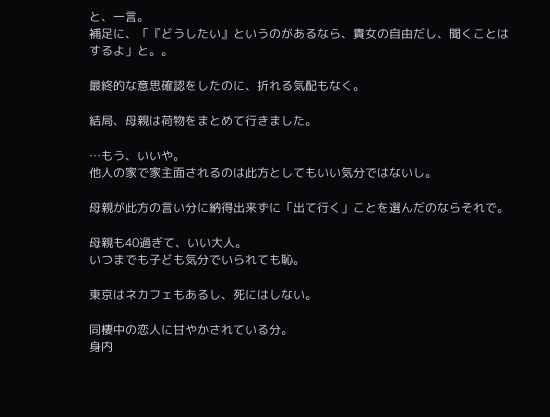と、一言。
補足に、「『どうしたい』というのがあるなら、貴女の自由だし、聞くことはするよ」と。。

最終的な意思確認をしたのに、折れる気配もなく。

結局、母親は荷物をまとめて行きました。

…もう、いいや。
他人の家で家主面されるのは此方としてもいい気分ではないし。

母親が此方の言い分に納得出来ずに「出て行く」ことを選んだのならそれで。

母親も40過ぎて、いい大人。
いつまでも子ども気分でいられても恥。

東京はネカフェもあるし、死にはしない。

同棲中の恋人に甘やかされている分。
身内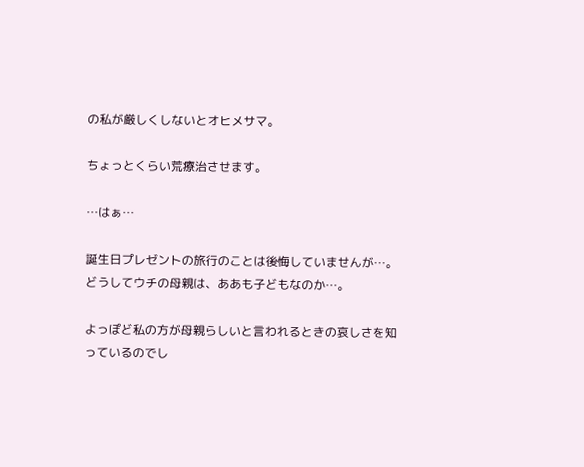の私が厳しくしないとオヒメサマ。

ちょっとくらい荒療治させます。

…はぁ…

誕生日プレゼントの旅行のことは後悔していませんが…。
どうしてウチの母親は、ああも子どもなのか…。

よっぽど私の方が母親らしいと言われるときの哀しさを知っているのでし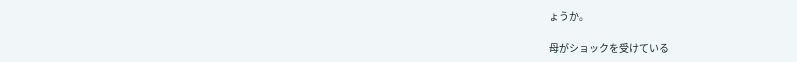ょうか。

母がショックを受けている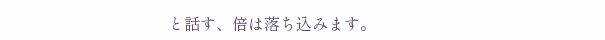と話す、倍は落ち込みます。